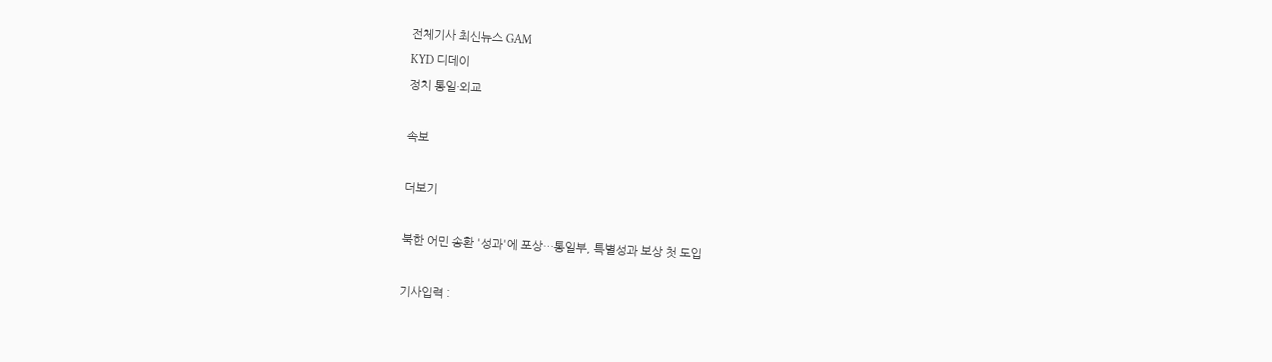전체기사 최신뉴스 GAM
KYD 디데이
정치 통일·외교

속보

더보기

북한 어민 송환 '성과'에 포상…통일부, 특별성과 보상 첫 도입

기사입력 :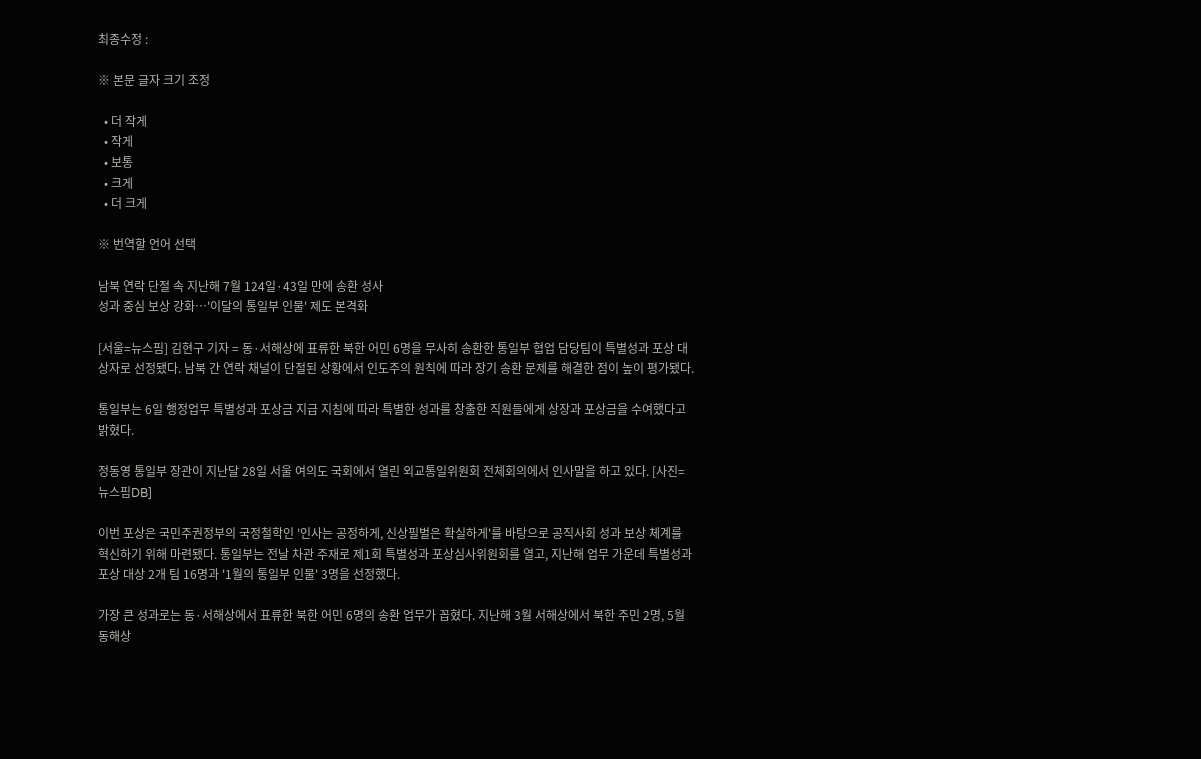최종수정 :

※ 본문 글자 크기 조정

  • 더 작게
  • 작게
  • 보통
  • 크게
  • 더 크게

※ 번역할 언어 선택

남북 연락 단절 속 지난해 7월 124일·43일 만에 송환 성사
성과 중심 보상 강화…'이달의 통일부 인물' 제도 본격화

[서울=뉴스핌] 김현구 기자 = 동·서해상에 표류한 북한 어민 6명을 무사히 송환한 통일부 협업 담당팀이 특별성과 포상 대상자로 선정됐다. 남북 간 연락 채널이 단절된 상황에서 인도주의 원칙에 따라 장기 송환 문제를 해결한 점이 높이 평가됐다.

통일부는 6일 행정업무 특별성과 포상금 지급 지침에 따라 특별한 성과를 창출한 직원들에게 상장과 포상금을 수여했다고 밝혔다.

정동영 통일부 장관이 지난달 28일 서울 여의도 국회에서 열린 외교통일위원회 전체회의에서 인사말을 하고 있다. [사진=뉴스핌DB]

이번 포상은 국민주권정부의 국정철학인 '인사는 공정하게, 신상필벌은 확실하게'를 바탕으로 공직사회 성과 보상 체계를 혁신하기 위해 마련됐다. 통일부는 전날 차관 주재로 제1회 특별성과 포상심사위원회를 열고, 지난해 업무 가운데 특별성과 포상 대상 2개 팀 16명과 '1월의 통일부 인물' 3명을 선정했다.

가장 큰 성과로는 동·서해상에서 표류한 북한 어민 6명의 송환 업무가 꼽혔다. 지난해 3월 서해상에서 북한 주민 2명, 5월 동해상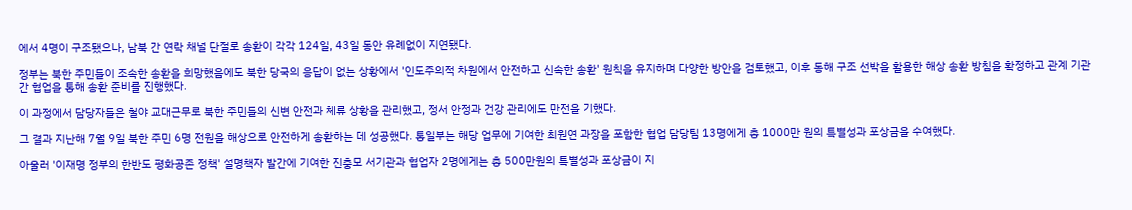에서 4명이 구조됐으나, 남북 간 연락 채널 단절로 송환이 각각 124일, 43일 동안 유례없이 지연됐다.

정부는 북한 주민들이 조속한 송환을 희망했음에도 북한 당국의 응답이 없는 상황에서 '인도주의적 차원에서 안전하고 신속한 송환' 원칙을 유지하며 다양한 방안을 검토했고, 이후 동해 구조 선박을 활용한 해상 송환 방침을 확정하고 관계 기관 간 협업을 통해 송환 준비를 진행했다.

이 과정에서 담당자들은 철야 교대근무로 북한 주민들의 신변 안전과 체류 상황을 관리했고, 정서 안정과 건강 관리에도 만전을 기했다.

그 결과 지난해 7월 9일 북한 주민 6명 전원을 해상으로 안전하게 송환하는 데 성공했다. 통일부는 해당 업무에 기여한 최원연 과장을 포함한 협업 담당팀 13명에게 총 1000만 원의 특별성과 포상금을 수여했다.

아울러 '이재명 정부의 한반도 평화공존 정책' 설명책자 발간에 기여한 진충모 서기관과 협업자 2명에게는 총 500만원의 특별성과 포상금이 지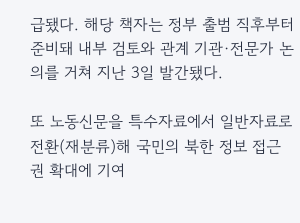급됐다. 해당 책자는 정부 출범 직후부터 준비돼 내부 검토와 관계 기관·전문가 논의를 거쳐 지난 3일 발간됐다.

또 노동신문을 특수자료에서 일반자료로 전환(재분류)해 국민의 북한 정보 접근권 확대에 기여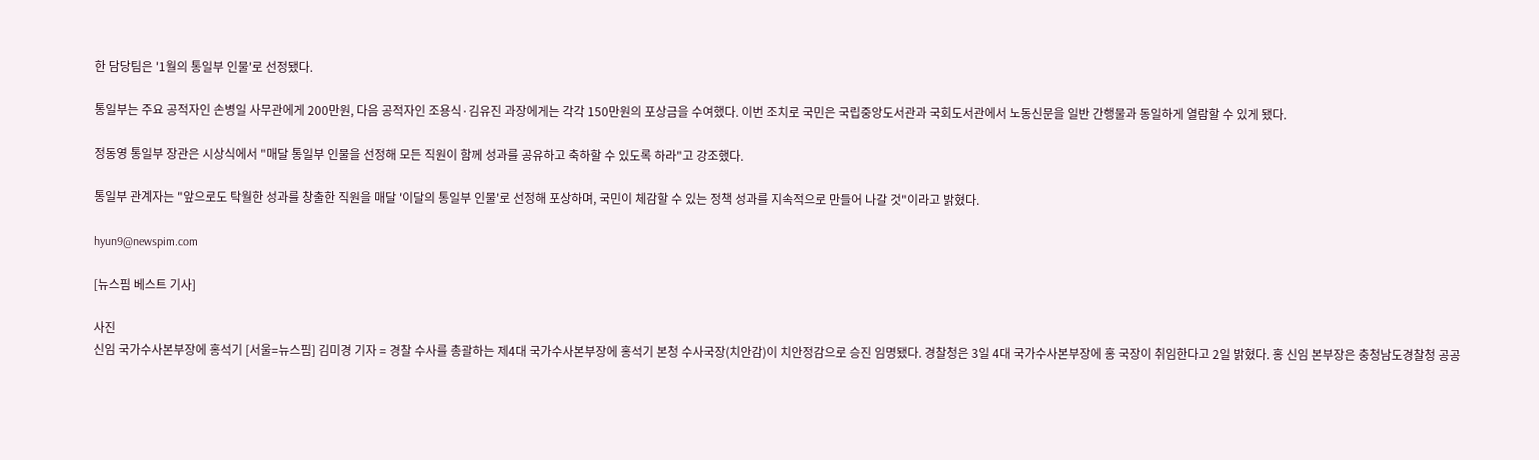한 담당팀은 '1월의 통일부 인물'로 선정됐다.

통일부는 주요 공적자인 손병일 사무관에게 200만원, 다음 공적자인 조용식·김유진 과장에게는 각각 150만원의 포상금을 수여했다. 이번 조치로 국민은 국립중앙도서관과 국회도서관에서 노동신문을 일반 간행물과 동일하게 열람할 수 있게 됐다.

정동영 통일부 장관은 시상식에서 "매달 통일부 인물을 선정해 모든 직원이 함께 성과를 공유하고 축하할 수 있도록 하라"고 강조했다.

통일부 관계자는 "앞으로도 탁월한 성과를 창출한 직원을 매달 '이달의 통일부 인물'로 선정해 포상하며, 국민이 체감할 수 있는 정책 성과를 지속적으로 만들어 나갈 것"이라고 밝혔다.

hyun9@newspim.com

[뉴스핌 베스트 기사]

사진
신임 국가수사본부장에 홍석기 [서울=뉴스핌] 김미경 기자 = 경찰 수사를 총괄하는 제4대 국가수사본부장에 홍석기 본청 수사국장(치안감)이 치안정감으로 승진 임명됐다. 경찰청은 3일 4대 국가수사본부장에 홍 국장이 취임한다고 2일 밝혔다. 홍 신임 본부장은 충청남도경찰청 공공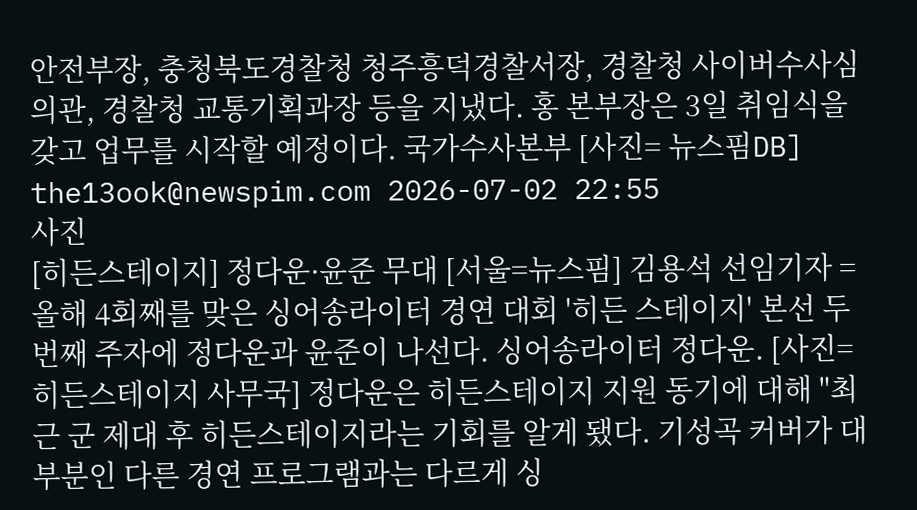안전부장, 충청북도경찰청 청주흥덕경찰서장, 경찰청 사이버수사심의관, 경찰청 교통기획과장 등을 지냈다. 홍 본부장은 3일 취임식을 갖고 업무를 시작할 예정이다. 국가수사본부 [사진= 뉴스핌DB] the13ook@newspim.com 2026-07-02 22:55
사진
[히든스테이지] 정다운·윤준 무대 [서울=뉴스핌] 김용석 선임기자 = 올해 4회째를 맞은 싱어송라이터 경연 대회 '히든 스테이지' 본선 두 번째 주자에 정다운과 윤준이 나선다. 싱어송라이터 정다운. [사진= 히든스테이지 사무국] 정다운은 히든스테이지 지원 동기에 대해 "최근 군 제대 후 히든스테이지라는 기회를 알게 됐다. 기성곡 커버가 대부분인 다른 경연 프로그램과는 다르게 싱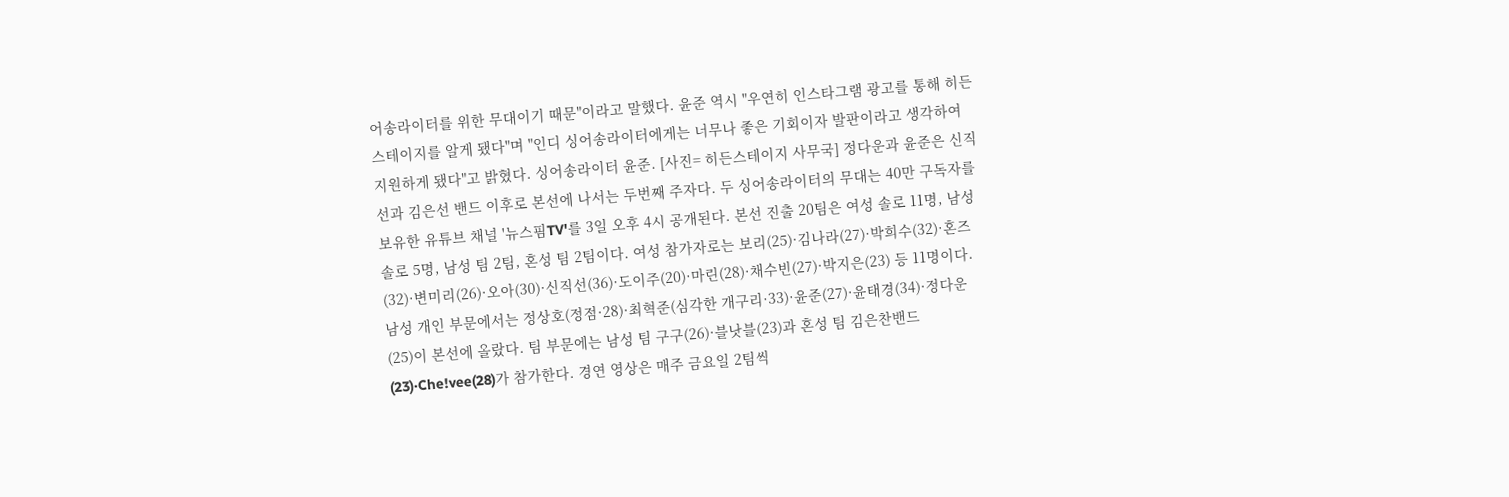어송라이터를 위한 무대이기 때문"이라고 말했다. 윤준 역시 "우연히 인스타그램 광고를 통해 히든스테이지를 알게 됐다"며 "인디 싱어송라이터에게는 너무나 좋은 기회이자 발판이라고 생각하여 지원하게 됐다"고 밝혔다. 싱어송라이터 윤준. [사진= 히든스테이지 사무국] 정다운과 윤준은 신직선과 김은선 밴드 이후로 본선에 나서는 두번째 주자다. 두 싱어송라이터의 무대는 40만 구독자를 보유한 유튜브 채널 '뉴스핌TV'를 3일 오후 4시 공개된다. 본선 진출 20팀은 여성 솔로 11명, 남성 솔로 5명, 남성 팀 2팀, 혼성 팀 2팀이다. 여성 참가자로는 보리(25)·김나라(27)·박희수(32)·혼즈(32)·변미리(26)·오아(30)·신직선(36)·도이주(20)·마린(28)·채수빈(27)·박지은(23) 등 11명이다. 남성 개인 부문에서는 정상호(정점·28)·최혁준(심각한 개구리·33)·윤준(27)·윤태경(34)·정다운(25)이 본선에 올랐다. 팀 부문에는 남성 팀 구구(26)·블낫블(23)과 혼성 팀 김은찬밴드(23)·Che!vee(28)가 참가한다. 경연 영상은 매주 금요일 2팀씩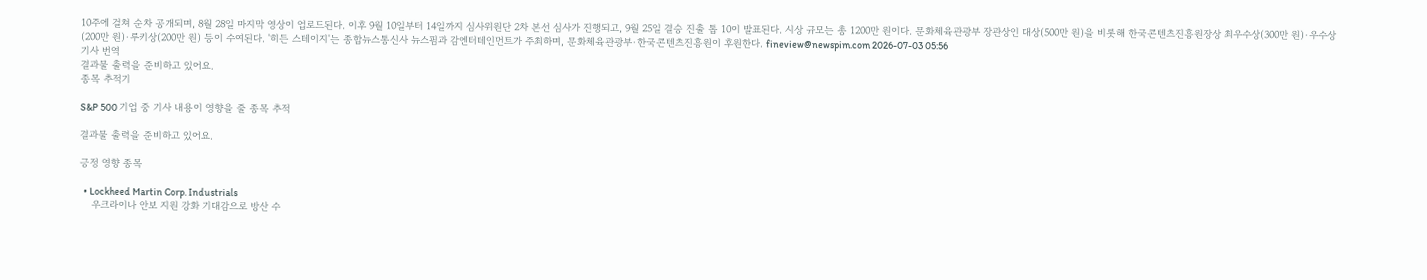10주에 걸쳐 순차 공개되며, 8월 28일 마지막 영상이 업로드된다. 이후 9월 10일부터 14일까지 심사위원단 2차 본선 심사가 진행되고, 9월 25일 결승 진출 톱 10이 발표된다. 시상 규모는 총 1200만 원이다. 문화체육관광부 장관상인 대상(500만 원)을 비롯해 한국콘텐츠진흥원장상 최우수상(300만 원)·우수상(200만 원)·루키상(200만 원) 등이 수여된다. '히든 스테이지'는 종합뉴스통신사 뉴스핌과 감엔터테인먼트가 주최하며, 문화체육관광부·한국콘텐츠진흥원이 후원한다. fineview@newspim.com 2026-07-03 05:56
기사 번역
결과물 출력을 준비하고 있어요.
종목 추적기

S&P 500 기업 중 기사 내용이 영향을 줄 종목 추적

결과물 출력을 준비하고 있어요.

긍정 영향 종목

  • Lockheed Martin Corp. Industrials
    우크라이나 안보 지원 강화 기대감으로 방산 수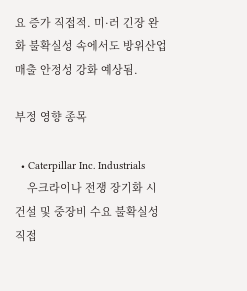요 증가 직접적. 미·러 긴장 완화 불확실성 속에서도 방위산업 매출 안정성 강화 예상됨.

부정 영향 종목

  • Caterpillar Inc. Industrials
    우크라이나 전쟁 장기화 시 건설 및 중장비 수요 불확실성 직접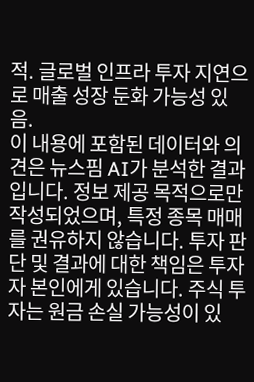적. 글로벌 인프라 투자 지연으로 매출 성장 둔화 가능성 있음.
이 내용에 포함된 데이터와 의견은 뉴스핌 AI가 분석한 결과입니다. 정보 제공 목적으로만 작성되었으며, 특정 종목 매매를 권유하지 않습니다. 투자 판단 및 결과에 대한 책임은 투자자 본인에게 있습니다. 주식 투자는 원금 손실 가능성이 있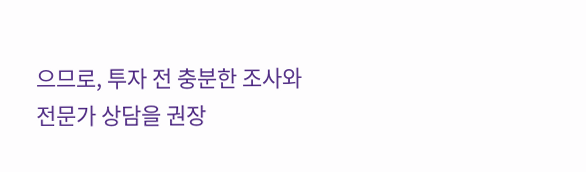으므로, 투자 전 충분한 조사와 전문가 상담을 권장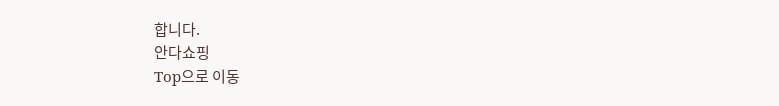합니다.
안다쇼핑
Top으로 이동